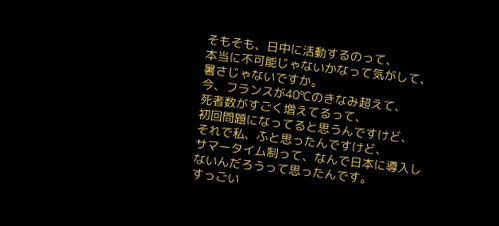そもそも、日中に活動するのって、
本当に不可能じゃないかなって気がして、
暑さじゃないですか。
今、フランスが40℃のきなみ超えて、
死者数がすごく増えてるって、
初回問題になってると思うんですけど、
それで私、ふと思ったんですけど、
サマータイム制って、なんで日本に導入しないんだろうって思ったんです。
すっごい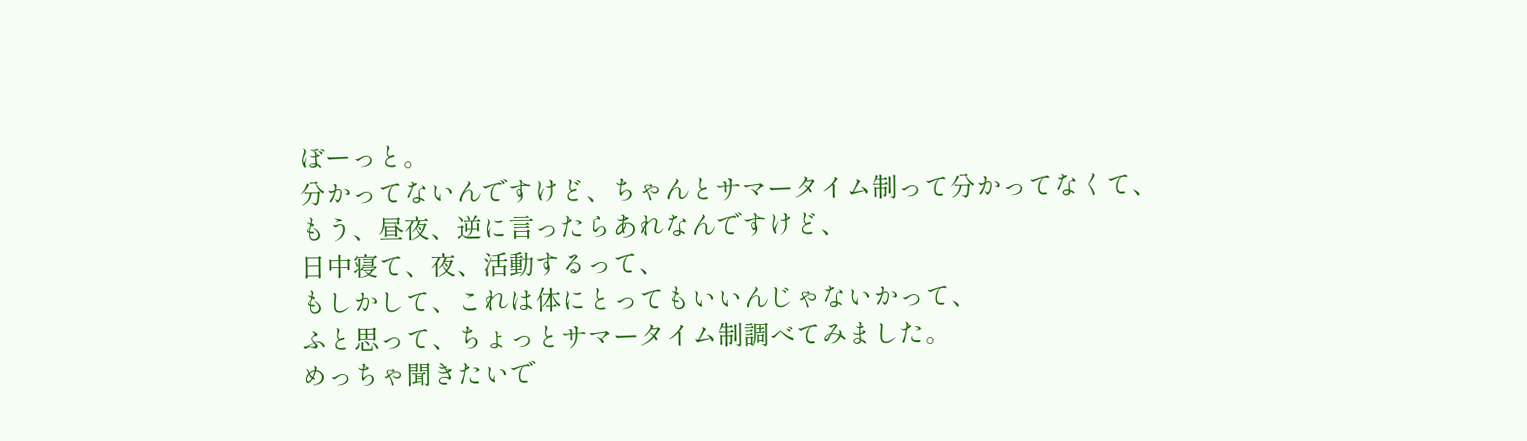ぼーっと。
分かってないんですけど、ちゃんとサマータイム制って分かってなくて、
もう、昼夜、逆に言ったらあれなんですけど、
日中寝て、夜、活動するって、
もしかして、これは体にとってもいいんじゃないかって、
ふと思って、ちょっとサマータイム制調べてみました。
めっちゃ聞きたいで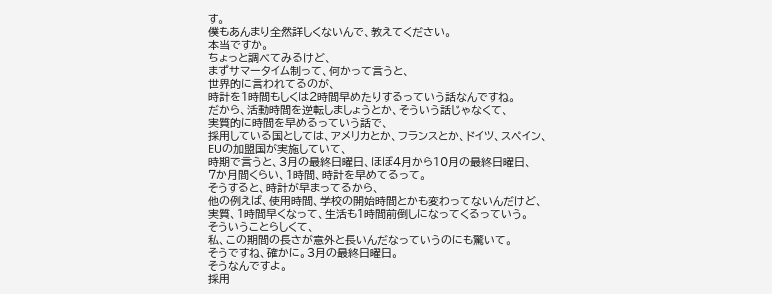す。
僕もあんまり全然詳しくないんで、教えてください。
本当ですか。
ちょっと調べてみるけど、
まずサマータイム制って、何かって言うと、
世界的に言われてるのが、
時計を1時間もしくは2時間早めたりするっていう話なんですね。
だから、活動時間を逆転しましょうとか、そういう話じゃなくて、
実質的に時間を早めるっていう話で、
採用している国としては、アメリカとか、フランスとか、ドイツ、スペイン、
EUの加盟国が実施していて、
時期で言うと、3月の最終日曜日、ほぼ4月から10月の最終日曜日、
7か月間くらい、1時間、時計を早めてるって。
そうすると、時計が早まってるから、
他の例えば、使用時間、学校の開始時間とかも変わってないんだけど、
実質、1時間早くなって、生活も1時間前倒しになってくるっていう。
そういうことらしくて、
私、この期間の長さが意外と長いんだなっていうのにも驚いて。
そうですね、確かに。3月の最終日曜日。
そうなんですよ。
採用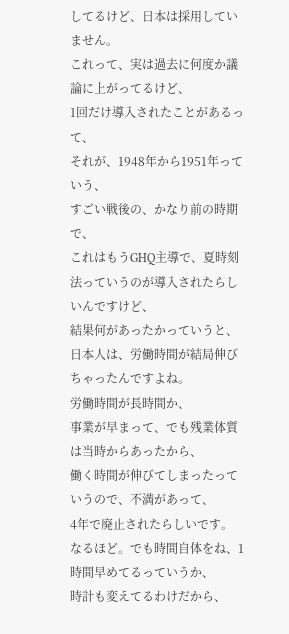してるけど、日本は採用していません。
これって、実は過去に何度か議論に上がってるけど、
1回だけ導入されたことがあるって、
それが、1948年から1951年っていう、
すごい戦後の、かなり前の時期で、
これはもうGHQ主導で、夏時刻法っていうのが導入されたらしいんですけど、
結果何があったかっていうと、
日本人は、労働時間が結局伸びちゃったんですよね。
労働時間が長時間か、
事業が早まって、でも残業体質は当時からあったから、
働く時間が伸びてしまったっていうので、不満があって、
4年で廃止されたらしいです。
なるほど。でも時間自体をね、1時間早めてるっていうか、
時計も変えてるわけだから、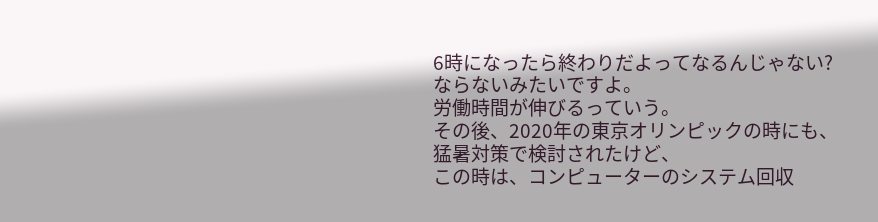6時になったら終わりだよってなるんじゃない?
ならないみたいですよ。
労働時間が伸びるっていう。
その後、2020年の東京オリンピックの時にも、
猛暑対策で検討されたけど、
この時は、コンピューターのシステム回収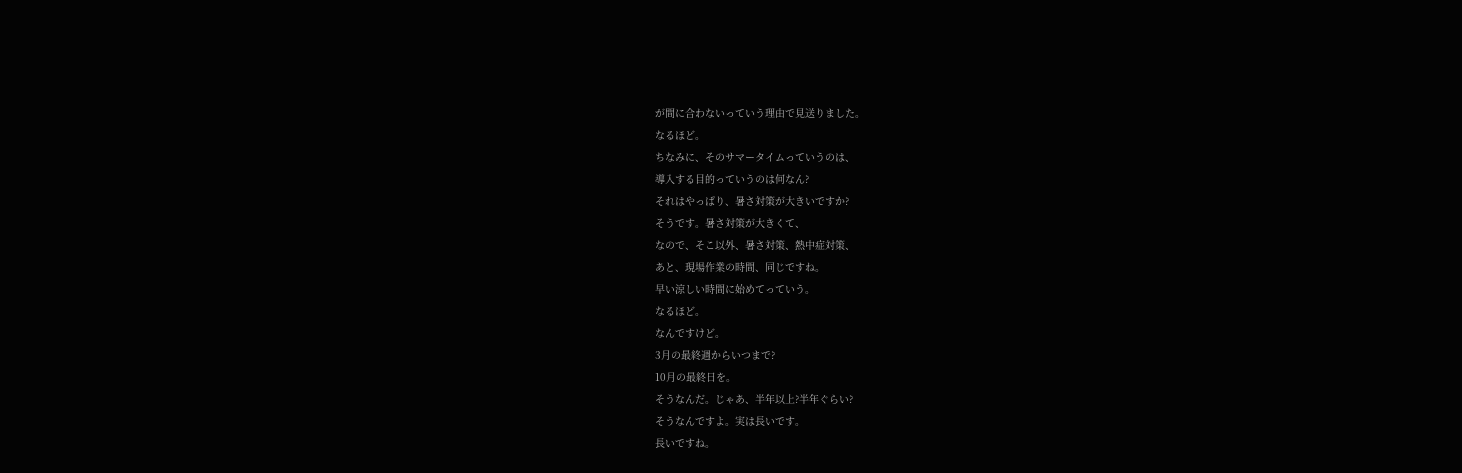が間に合わないっていう理由で見送りました。
なるほど。
ちなみに、そのサマータイムっていうのは、
導入する目的っていうのは何なん?
それはやっぱり、暑さ対策が大きいですか?
そうです。暑さ対策が大きくて、
なので、そこ以外、暑さ対策、熱中症対策、
あと、現場作業の時間、同じですね。
早い涼しい時間に始めてっていう。
なるほど。
なんですけど。
3月の最終週からいつまで?
10月の最終日を。
そうなんだ。じゃあ、半年以上?半年ぐらい?
そうなんですよ。実は長いです。
長いですね。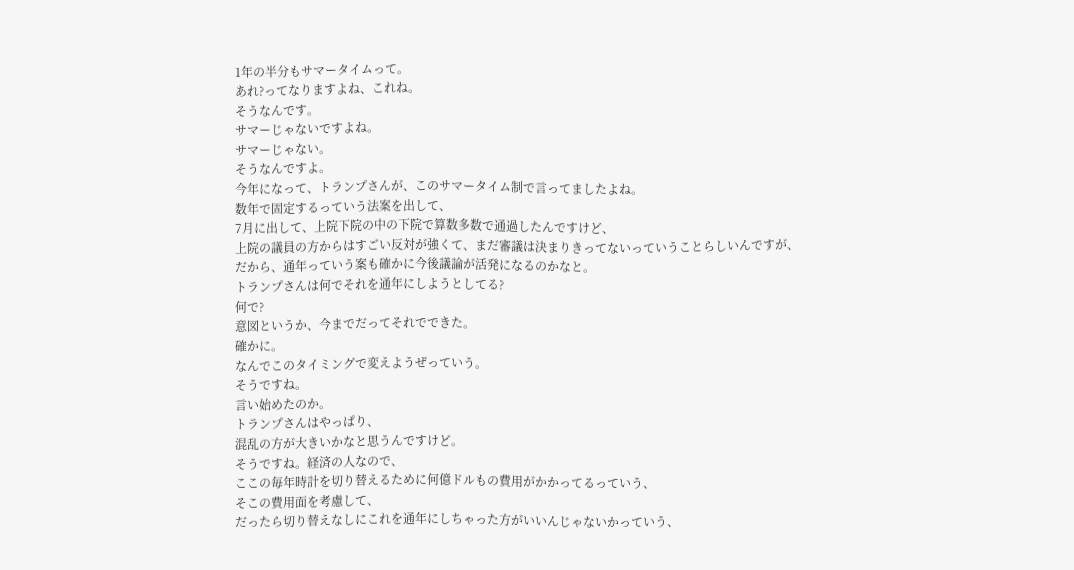1年の半分もサマータイムって。
あれ?ってなりますよね、これね。
そうなんです。
サマーじゃないですよね。
サマーじゃない。
そうなんですよ。
今年になって、トランプさんが、このサマータイム制で言ってましたよね。
数年で固定するっていう法案を出して、
7月に出して、上院下院の中の下院で算数多数で通過したんですけど、
上院の議員の方からはすごい反対が強くて、まだ審議は決まりきってないっていうことらしいんですが、
だから、通年っていう案も確かに今後議論が活発になるのかなと。
トランプさんは何でそれを通年にしようとしてる?
何で?
意図というか、今までだってそれでできた。
確かに。
なんでこのタイミングで変えようぜっていう。
そうですね。
言い始めたのか。
トランプさんはやっぱり、
混乱の方が大きいかなと思うんですけど。
そうですね。経済の人なので、
ここの毎年時計を切り替えるために何億ドルもの費用がかかってるっていう、
そこの費用面を考慮して、
だったら切り替えなしにこれを通年にしちゃった方がいいんじゃないかっていう、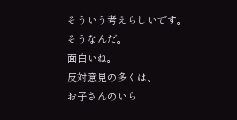そういう考えらしいです。
そうなんだ。
面白いね。
反対意見の多くは、
お子さんのいら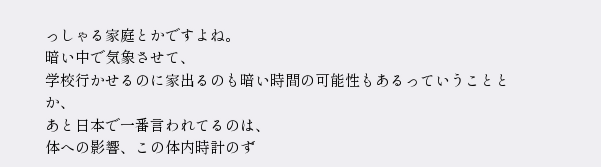っしゃる家庭とかですよね。
暗い中で気象させて、
学校行かせるのに家出るのも暗い時間の可能性もあるっていうこととか、
あと日本で一番言われてるのは、
体への影響、この体内時計のず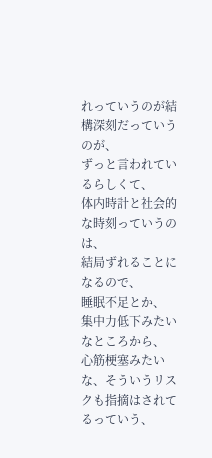れっていうのが結構深刻だっていうのが、
ずっと言われているらしくて、
体内時計と社会的な時刻っていうのは、
結局ずれることになるので、
睡眠不足とか、
集中力低下みたいなところから、
心筋梗塞みたいな、そういうリスクも指摘はされてるっていう、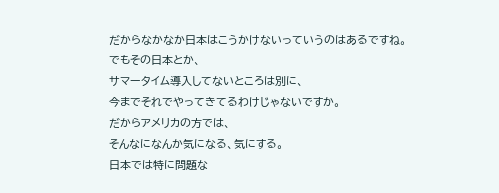だからなかなか日本はこうかけないっていうのはあるですね。
でもその日本とか、
サマータイム導入してないところは別に、
今までそれでやってきてるわけじゃないですか。
だからアメリカの方では、
そんなになんか気になる、気にする。
日本では特に問題な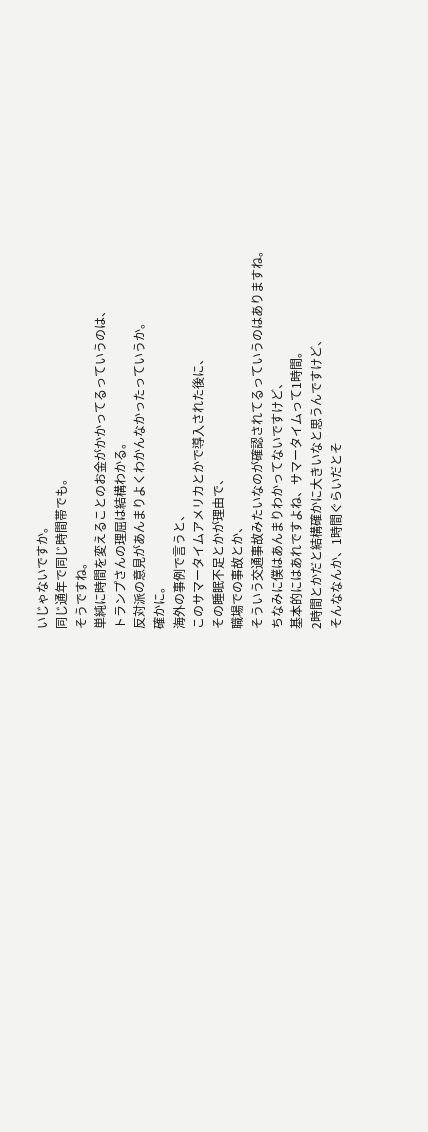いじゃないですか。
同じ通年で同じ時間帯でも。
そうですね。
単純に時間を変えることのお金がかかってるっていうのは、
トランプさんの理屈は結構わかる。
反対派の意見があんまりよくわかんなかったっていうか。
確かに。
海外の事例で言うと、
このサマータイムアメリカとかで導入された後に、
その睡眠不足とかが理由で、
職場での事故とか、
そういう交通事故みたいなのが確認されてるっていうのはありますね。
ちなみに僕はあんまりわかってないですけど、
基本的にはあれですよね、サマータイムって1時間。
2時間とかだと結構確かに大きいなと思うんですけど、
そんななんか、1時間ぐらいだとそ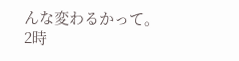んな変わるかって。
2時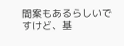間案もあるらしいですけど、基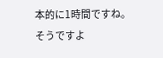本的に1時間ですね。
そうですよ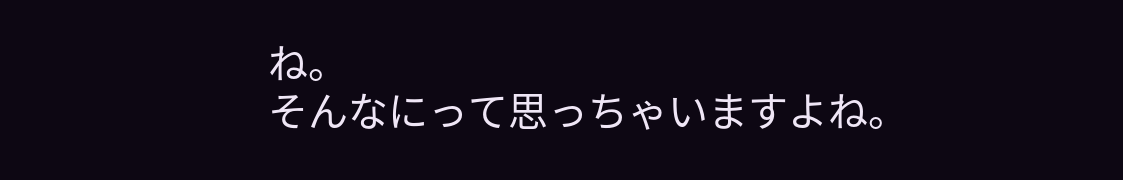ね。
そんなにって思っちゃいますよね。